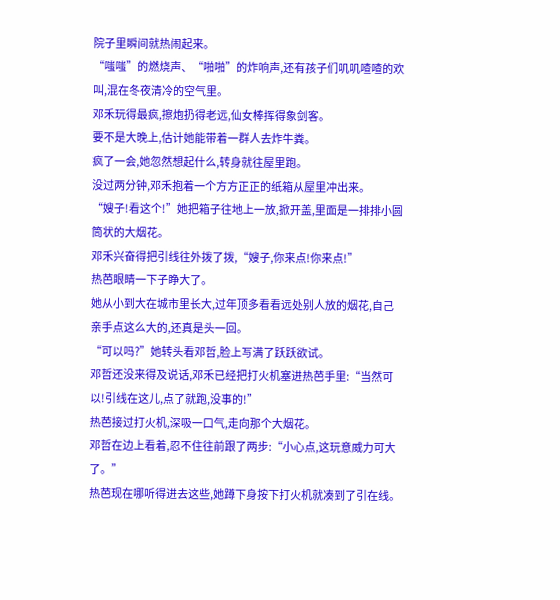院子里瞬间就热闹起来。
“嗤嗤”的燃烧声、“啪啪”的炸响声,还有孩子们叽叽喳喳的欢叫,混在冬夜清冷的空气里。
邓禾玩得最疯,擦炮扔得老远,仙女棒挥得象剑客。
要不是大晚上,估计她能带着一群人去炸牛粪。
疯了一会,她忽然想起什么,转身就往屋里跑。
没过两分钟,邓禾抱着一个方方正正的纸箱从屋里冲出来。
“嫂子!看这个!”她把箱子往地上一放,掀开盖,里面是一排排小圆筒状的大烟花。
邓禾兴奋得把引线往外拨了拨,“嫂子,你来点!你来点!”
热芭眼睛一下子睁大了。
她从小到大在城市里长大,过年顶多看看远处别人放的烟花,自己亲手点这么大的,还真是头一回。
“可以吗?”她转头看邓哲,脸上写满了跃跃欲试。
邓哲还没来得及说话,邓禾已经把打火机塞进热芭手里:“当然可以!引线在这儿,点了就跑,没事的!”
热芭接过打火机,深吸一口气,走向那个大烟花。
邓哲在边上看着,忍不住往前跟了两步:“小心点,这玩意威力可大了。”
热芭现在哪听得进去这些,她蹲下身按下打火机就凑到了引在线。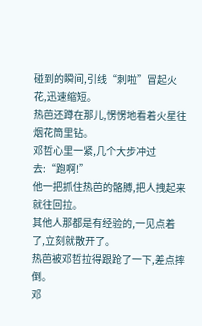碰到的瞬间,引线“刺啦”冒起火花,迅速缩短。
热芭还蹲在那儿,愣愣地看着火星往烟花筒里钻。
邓哲心里一紧,几个大步冲过去:“跑啊!”
他一把抓住热芭的骼膊,把人拽起来就往回拉。
其他人那都是有经验的,一见点着了,立刻就散开了。
热芭被邓哲拉得跟跄了一下,差点摔倒。
邓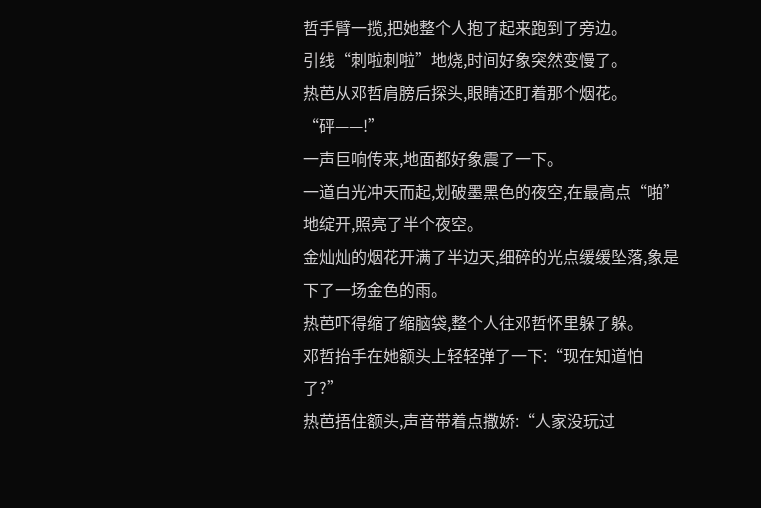哲手臂一揽,把她整个人抱了起来跑到了旁边。
引线“刺啦刺啦”地烧,时间好象突然变慢了。
热芭从邓哲肩膀后探头,眼睛还盯着那个烟花。
“砰——!”
一声巨响传来,地面都好象震了一下。
一道白光冲天而起,划破墨黑色的夜空,在最高点“啪”地绽开,照亮了半个夜空。
金灿灿的烟花开满了半边天,细碎的光点缓缓坠落,象是下了一场金色的雨。
热芭吓得缩了缩脑袋,整个人往邓哲怀里躲了躲。
邓哲抬手在她额头上轻轻弹了一下:“现在知道怕了?”
热芭捂住额头,声音带着点撒娇:“人家没玩过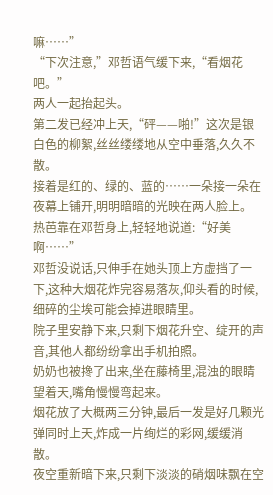嘛……”
“下次注意,”邓哲语气缓下来,“看烟花吧。”
两人一起抬起头。
第二发已经冲上天,“砰——啪!”这次是银白色的柳絮,丝丝缕缕地从空中垂落,久久不散。
接着是红的、绿的、蓝的……一朵接一朵在夜幕上铺开,明明暗暗的光映在两人脸上。
热芭靠在邓哲身上,轻轻地说道:“好美啊……”
邓哲没说话,只伸手在她头顶上方虚挡了一下,这种大烟花炸完容易落灰,仰头看的时候,细碎的尘埃可能会掉进眼睛里。
院子里安静下来,只剩下烟花升空、绽开的声音,其他人都纷纷拿出手机拍照。
奶奶也被搀了出来,坐在藤椅里,混浊的眼睛望着天,嘴角慢慢弯起来。
烟花放了大概两三分钟,最后一发是好几颗光弹同时上天,炸成一片绚烂的彩网,缓缓消散。
夜空重新暗下来,只剩下淡淡的硝烟味飘在空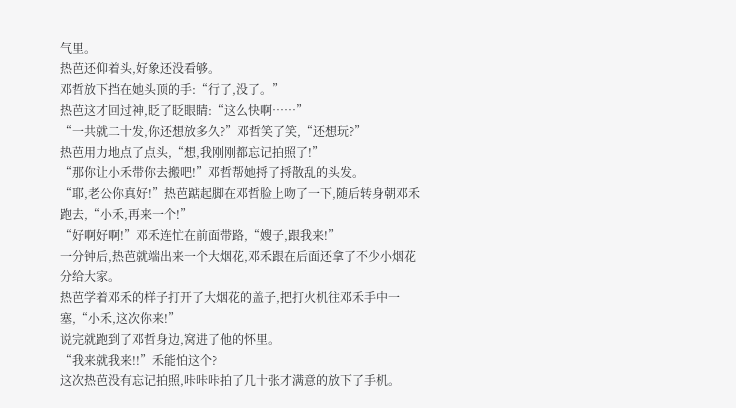气里。
热芭还仰着头,好象还没看够。
邓哲放下挡在她头顶的手:“行了,没了。”
热芭这才回过神,眨了眨眼睛:“这么快啊……”
“一共就二十发,你还想放多久?”邓哲笑了笑,“还想玩?”
热芭用力地点了点头,“想,我刚刚都忘记拍照了!”
“那你让小禾带你去搬吧!”邓哲帮她捋了捋散乱的头发。
“耶,老公你真好!”热芭踮起脚在邓哲脸上吻了一下,随后转身朝邓禾跑去,“小禾,再来一个!”
“好啊好啊!”邓禾连忙在前面带路,“嫂子,跟我来!”
一分钟后,热芭就端出来一个大烟花,邓禾跟在后面还拿了不少小烟花分给大家。
热芭学着邓禾的样子打开了大烟花的盖子,把打火机往邓禾手中一塞,“小禾,这次你来!”
说完就跑到了邓哲身边,窝进了他的怀里。
“我来就我来!!”禾能怕这个?
这次热芭没有忘记拍照,咔咔咔拍了几十张才满意的放下了手机。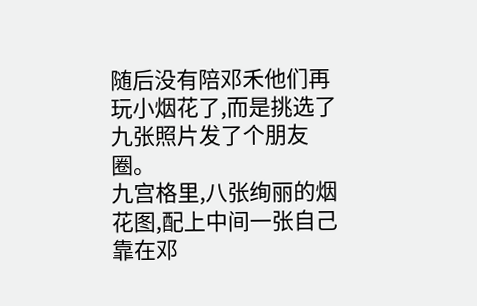随后没有陪邓禾他们再玩小烟花了,而是挑选了九张照片发了个朋友圈。
九宫格里,八张绚丽的烟花图,配上中间一张自己靠在邓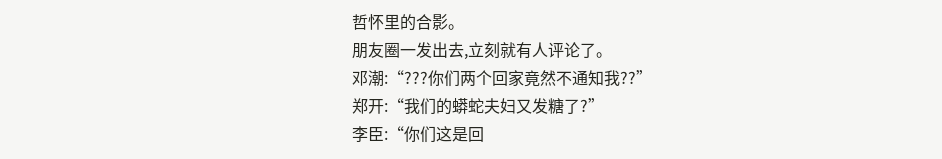哲怀里的合影。
朋友圈一发出去,立刻就有人评论了。
邓潮:“???你们两个回家竟然不通知我??”
郑开:“我们的蟒蛇夫妇又发糖了?”
李臣:“你们这是回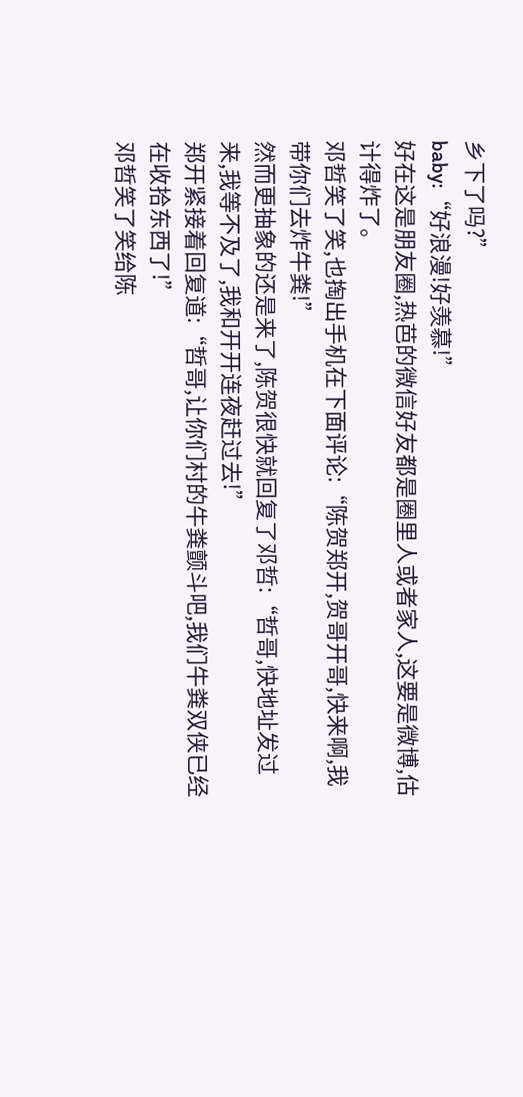乡下了吗?”
baby:“好浪漫!好羡慕!”
好在这是朋友圈,热芭的微信好友都是圈里人或者家人,这要是微博,估计得炸了。
邓哲笑了笑,也掏出手机在下面评论:“陈贺郑开,贺哥开哥,快来啊,我带你们去炸牛粪!”
然而更抽象的还是来了,陈贺很快就回复了邓哲:“哲哥,快地址发过来,我等不及了,我和开开连夜赶过去!”
郑开紧接着回复道:“哲哥,让你们村的牛粪颤斗吧,我们牛粪双侠已经在收拾东西了!”
邓哲笑了笑给陈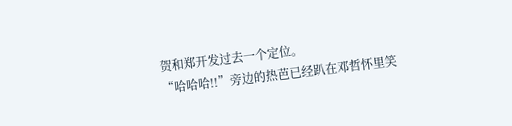贺和郑开发过去一个定位。
“哈哈哈!!”旁边的热芭已经趴在邓哲怀里笑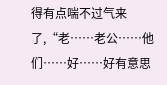得有点喘不过气来了,“老……老公……他们……好……好有意思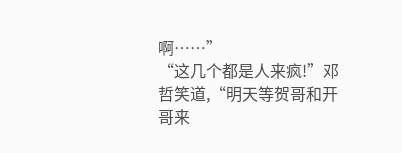啊……”
“这几个都是人来疯!”邓哲笑道,“明天等贺哥和开哥来